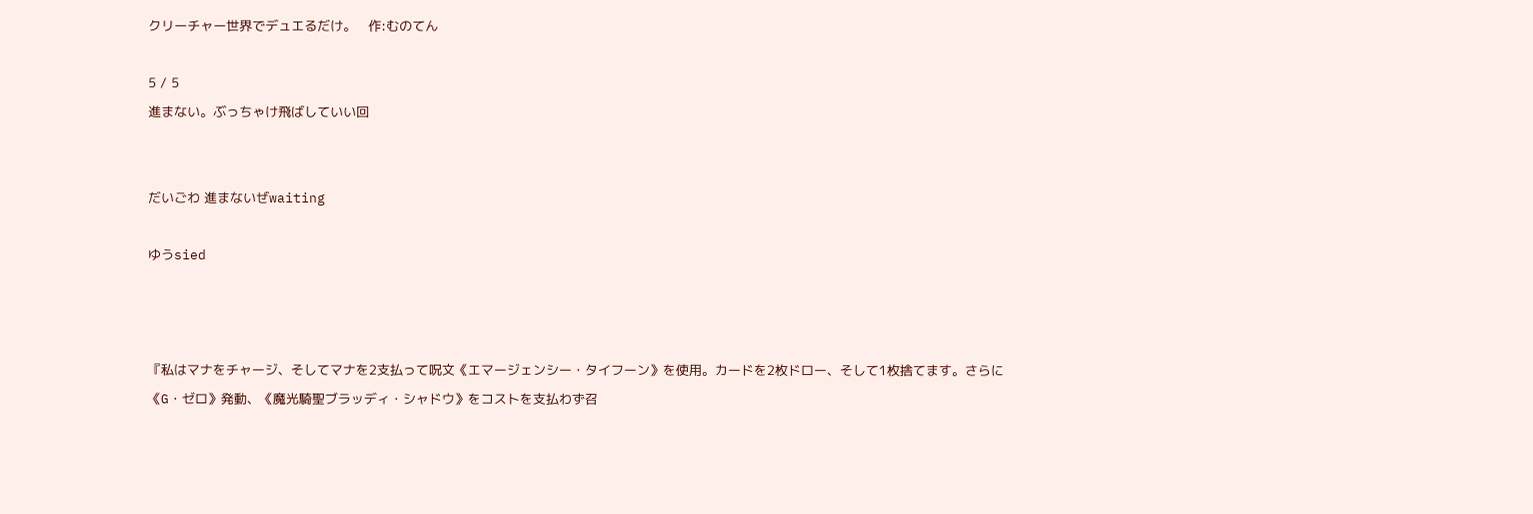クリーチャー世界でデュエるだけ。   作:むのてん

5 / 5
進まない。ぶっちゃけ飛ばしていい回


だいごわ 進まないぜwaiting

ゆうsied



『私はマナをチャージ、そしてマナを2支払って呪文《エマージェンシー・タイフーン》を使用。カードを2枚ドロー、そして1枚捨てます。さらに《G・ゼロ》発動、《魔光騎聖ブラッディ・シャドウ》をコストを支払わず召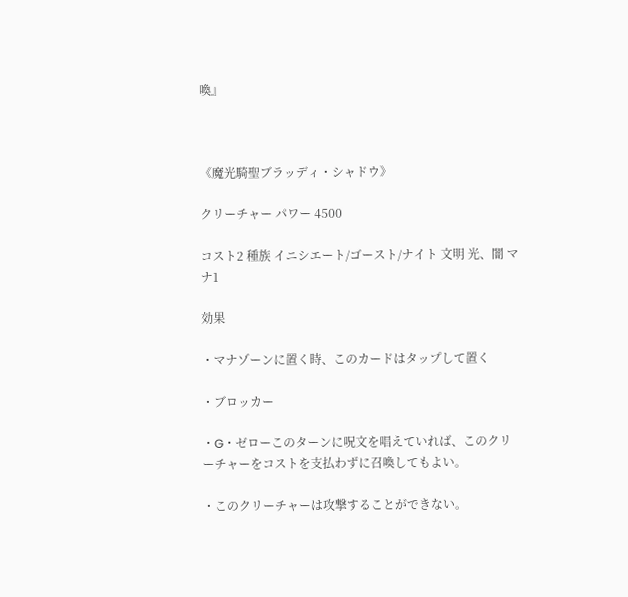喚』



《魔光騎聖ブラッディ・シャドウ》

クリーチャー パワー 4500

コスト2 種族 イニシエート/ゴースト/ナイト 文明 光、闇 マナ1

効果

・マナゾーンに置く時、このカードはタップして置く

・ブロッカー

・G・ゼローこのターンに呪文を唱えていれば、このクリーチャーをコストを支払わずに召喚してもよい。

・このクリーチャーは攻撃することができない。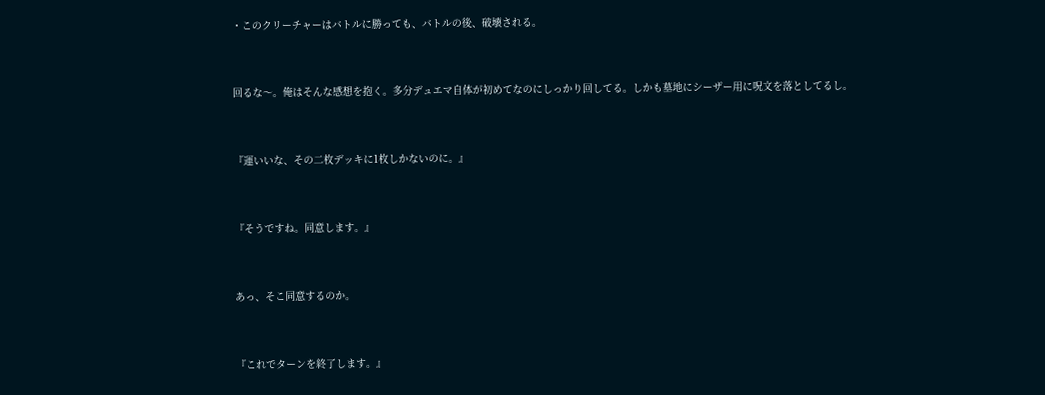・このクリーチャーはバトルに勝っても、バトルの後、破壊される。



回るな〜。俺はそんな感想を抱く。多分デュエマ自体が初めてなのにしっかり回してる。しかも墓地にシーザー用に呪文を落としてるし。



『運いいな、その二枚デッキに1枚しかないのに。』



『そうですね。同意します。』



あっ、そこ同意するのか。



『これでターンを終了します。』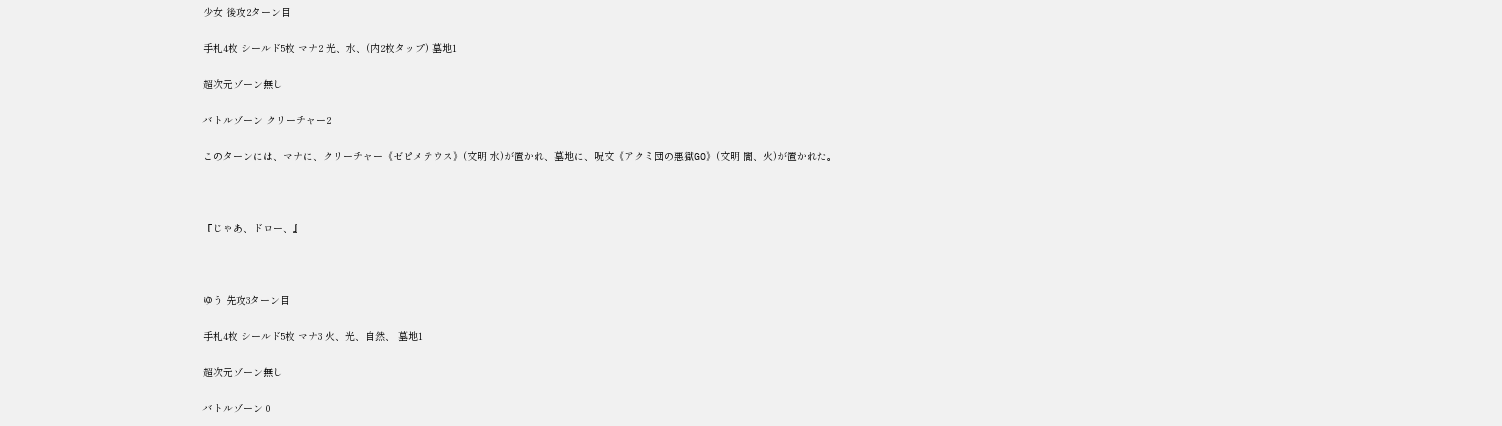少女 後攻2ターン目

手札4枚 シールド5枚 マナ2 光、水、(内2枚タップ) 墓地1

超次元ゾーン無し

バトルゾーン クリーチャー2

このターンには、マナに、クリーチャー《ゼピメテウス》(文明 水)が置かれ、墓地に、呪文《アクミ団の悪獄GO》(文明 闇、火)が置かれた。



『じゃあ、ドロー、』



ゆう 先攻3ターン目

手札4枚 シールド5枚 マナ3 火、光、自然、 墓地1

超次元ゾーン無し

バトルゾーン 0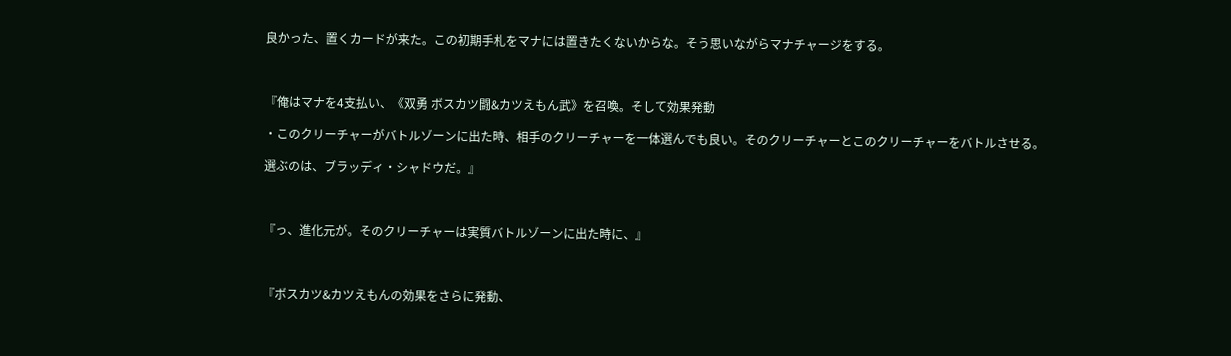良かった、置くカードが来た。この初期手札をマナには置きたくないからな。そう思いながらマナチャージをする。



『俺はマナを4支払い、《双勇 ボスカツ闘&カツえもん武》を召喚。そして効果発動

・このクリーチャーがバトルゾーンに出た時、相手のクリーチャーを一体選んでも良い。そのクリーチャーとこのクリーチャーをバトルさせる。

選ぶのは、ブラッディ・シャドウだ。』



『っ、進化元が。そのクリーチャーは実質バトルゾーンに出た時に、』



『ボスカツ&カツえもんの効果をさらに発動、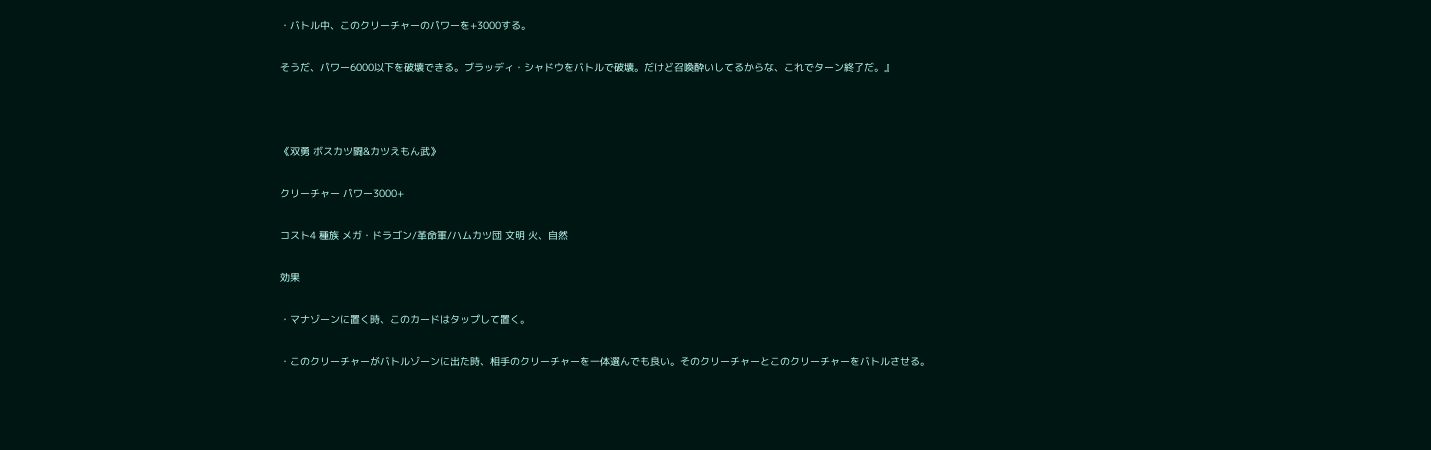・バトル中、このクリーチャーのパワーを+3000する。

そうだ、パワー6000以下を破壊できる。ブラッディ・シャドウをバトルで破壊。だけど召喚酔いしてるからな、これでターン終了だ。』



《双勇 ボスカツ闘&カツえもん武》

クリーチャー パワー3000+

コスト4 種族 メガ・ドラゴン/革命軍/ハムカツ団 文明 火、自然

効果

・マナゾーンに置く時、このカードはタップして置く。

・このクリーチャーがバトルゾーンに出た時、相手のクリーチャーを一体選んでも良い。そのクリーチャーとこのクリーチャーをバトルさせる。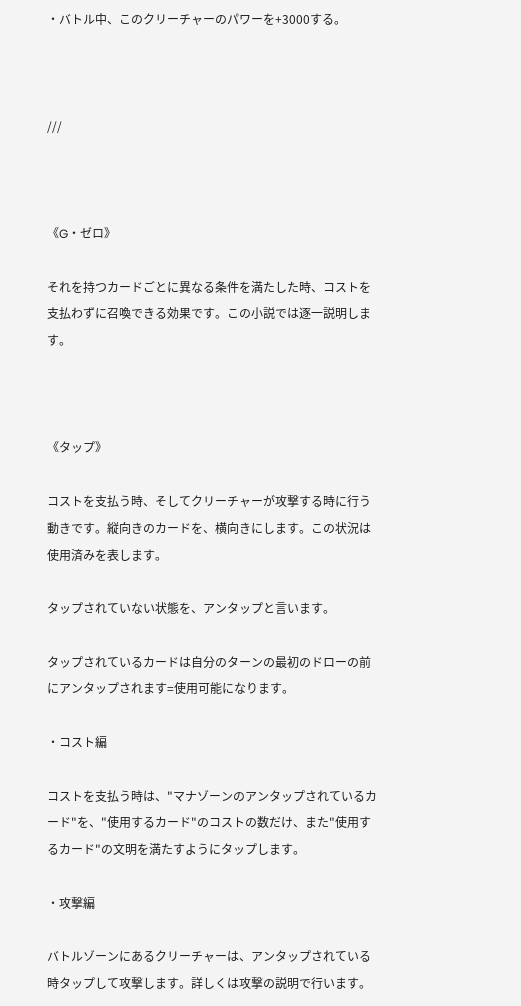・バトル中、このクリーチャーのパワーを+3000する。



///



《G・ゼロ》

それを持つカードごとに異なる条件を満たした時、コストを支払わずに召喚できる効果です。この小説では逐一説明します。



《タップ》

コストを支払う時、そしてクリーチャーが攻撃する時に行う動きです。縦向きのカードを、横向きにします。この状況は使用済みを表します。

タップされていない状態を、アンタップと言います。

タップされているカードは自分のターンの最初のドローの前にアンタップされます=使用可能になります。

・コスト編

コストを支払う時は、"マナゾーンのアンタップされているカード"を、"使用するカード"のコストの数だけ、また"使用するカード"の文明を満たすようにタップします。

・攻撃編

バトルゾーンにあるクリーチャーは、アンタップされている時タップして攻撃します。詳しくは攻撃の説明で行います。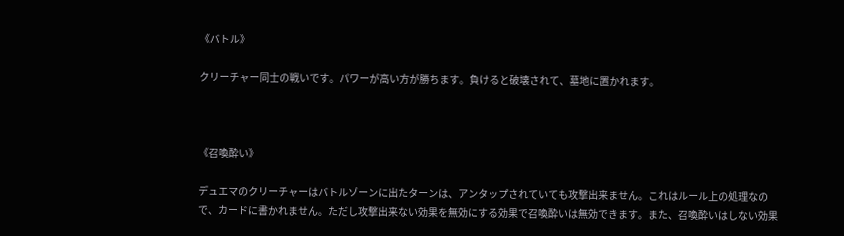《バトル》

クリーチャー同士の戦いです。パワーが高い方が勝ちます。負けると破壊されて、墓地に置かれます。



《召喚酔い》

デュエマのクリーチャーはバトルゾーンに出たターンは、アンタップされていても攻撃出来ません。これはルール上の処理なので、カードに書かれません。ただし攻撃出来ない効果を無効にする効果で召喚酔いは無効できます。また、召喚酔いはしない効果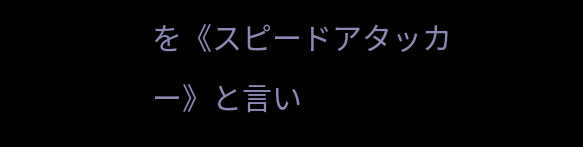を《スピードアタッカー》と言い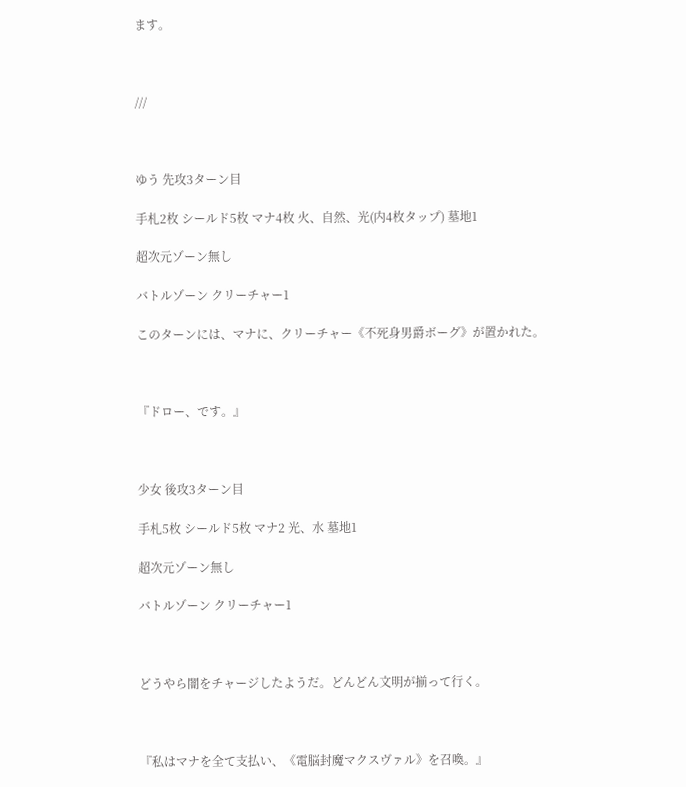ます。



///



ゆう 先攻3ターン目

手札2枚 シールド5枚 マナ4枚 火、自然、光(内4枚タップ) 墓地1

超次元ゾーン無し

バトルゾーン クリーチャー1

このターンには、マナに、クリーチャー《不死身男爵ボーグ》が置かれた。



『ドロー、です。』



少女 後攻3ターン目

手札5枚 シールド5枚 マナ2 光、水 墓地1

超次元ゾーン無し

バトルゾーン クリーチャー1



どうやら闇をチャージしたようだ。どんどん文明が揃って行く。



『私はマナを全て支払い、《電脳封魔マクスヴァル》を召喚。』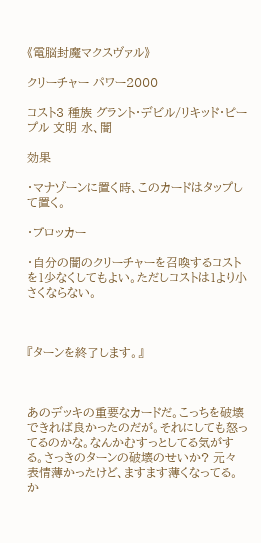《電脳封魔マクスヴァル》

クリーチャー パワー2000

コスト3 種族 グラント・デビル/リキッド・ピープル 文明 水、闇

効果

・マナゾーンに置く時、このカードはタップして置く。

・ブロッカー

・自分の闇のクリーチャーを召喚するコストを1少なくしてもよい。ただしコストは1より小さくならない。



『ターンを終了します。』



あのデッキの重要なカードだ。こっちを破壊できれば良かったのだが。それにしても怒ってるのかな。なんかむすっとしてる気がする。さっきのターンの破壊のせいか? 元々表情薄かったけど、ますます薄くなってる。か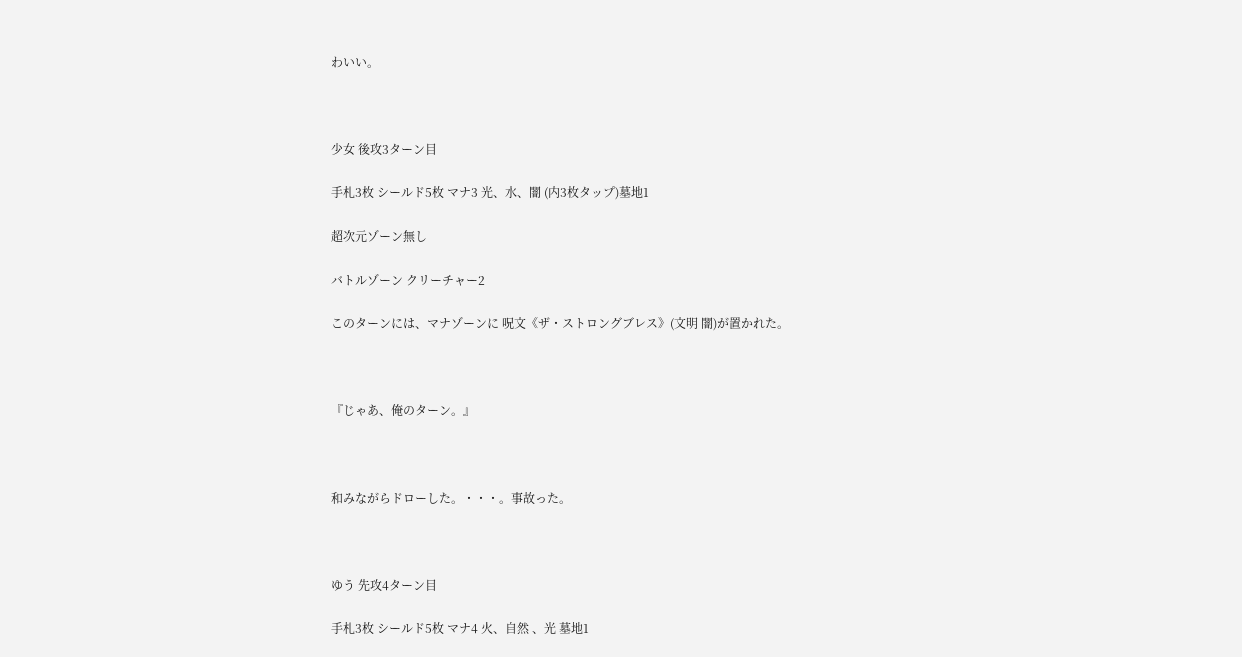わいい。



少女 後攻3ターン目

手札3枚 シールド5枚 マナ3 光、水、闇 (内3枚タップ)墓地1

超次元ゾーン無し

バトルゾーン クリーチャー2

このターンには、マナゾーンに 呪文《ザ・ストロングブレス》(文明 闇)が置かれた。



『じゃあ、俺のターン。』



和みながらドローした。・・・。事故った。



ゆう 先攻4ターン目

手札3枚 シールド5枚 マナ4 火、自然 、光 墓地1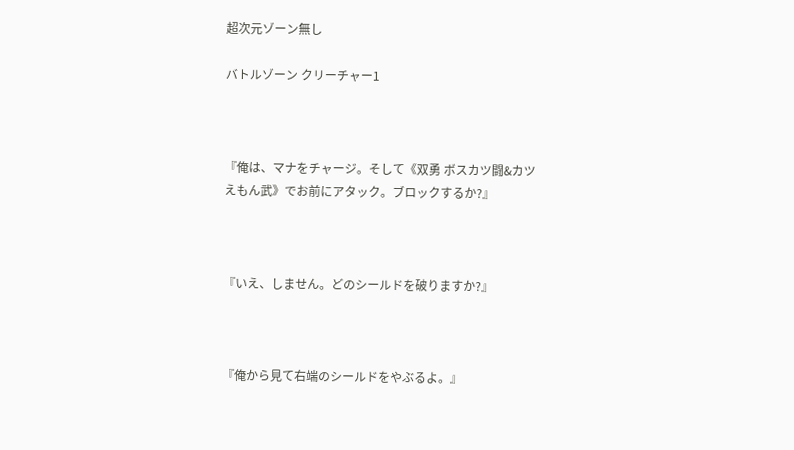超次元ゾーン無し

バトルゾーン クリーチャー1



『俺は、マナをチャージ。そして《双勇 ボスカツ闘&カツえもん武》でお前にアタック。ブロックするか?』



『いえ、しません。どのシールドを破りますか?』



『俺から見て右端のシールドをやぶるよ。』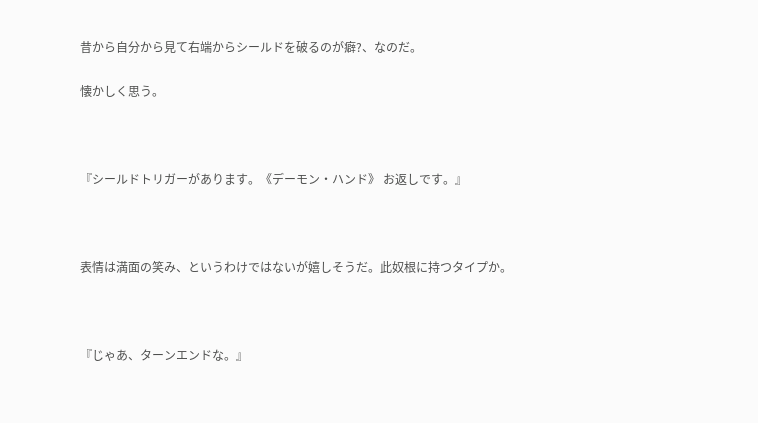昔から自分から見て右端からシールドを破るのが癖?、なのだ。

懐かしく思う。



『シールドトリガーがあります。《デーモン・ハンド》 お返しです。』



表情は満面の笑み、というわけではないが嬉しそうだ。此奴根に持つタイプか。



『じゃあ、ターンエンドな。』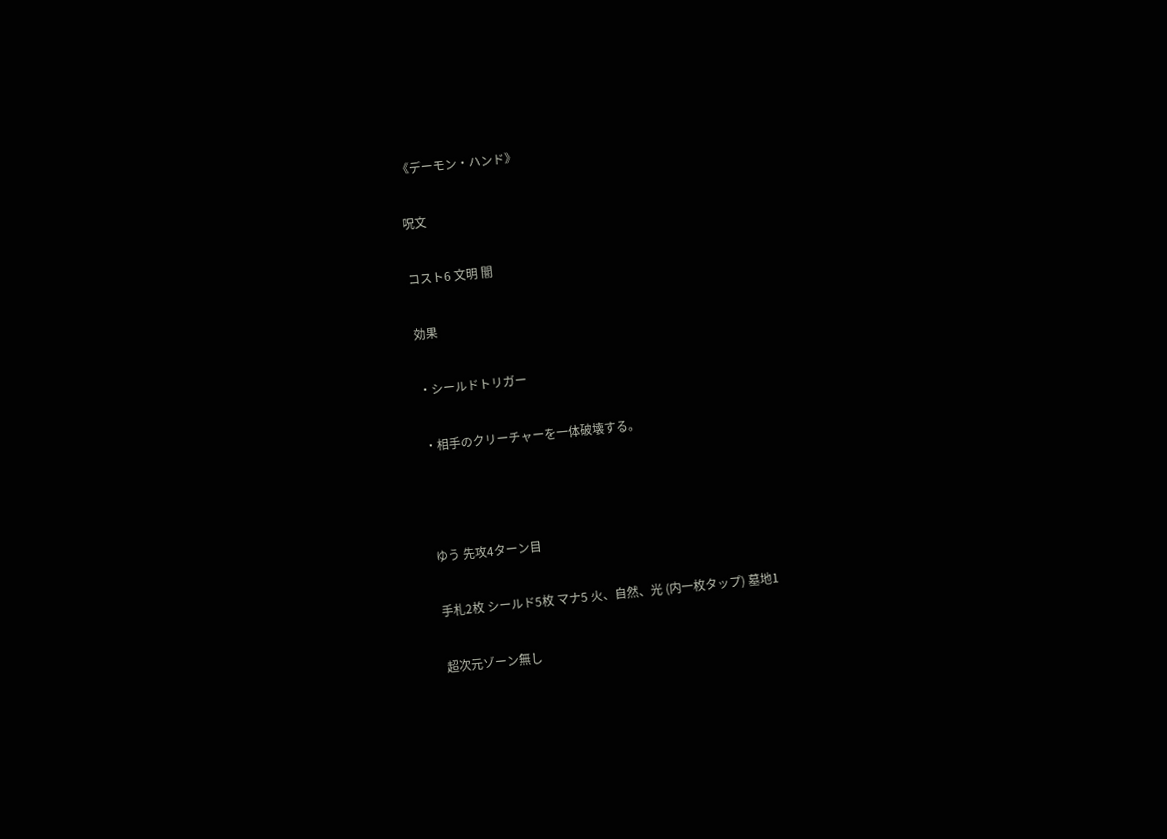《デーモン・ハンド》

呪文

コスト6 文明 闇

効果

・シールドトリガー

・相手のクリーチャーを一体破壊する。



ゆう 先攻4ターン目

手札2枚 シールド5枚 マナ5 火、自然、光 (内一枚タップ) 墓地1

超次元ゾーン無し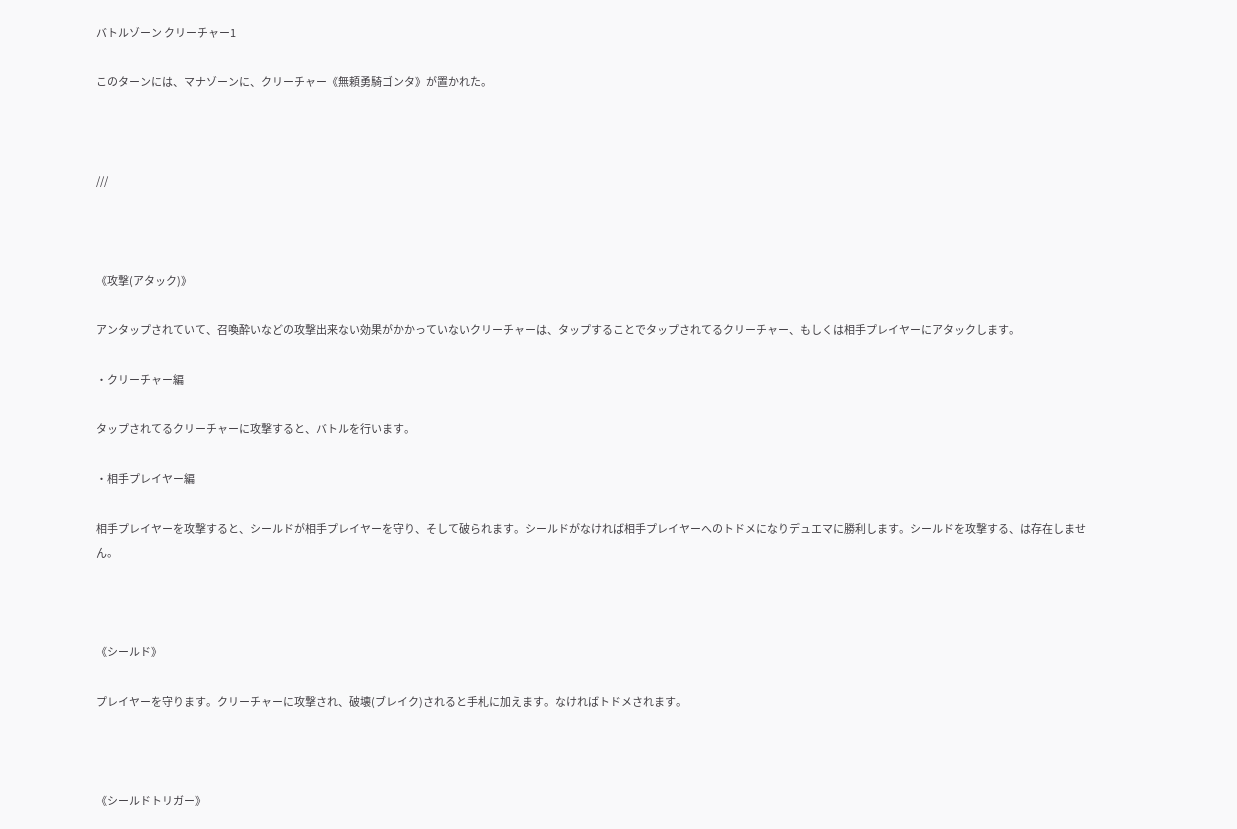バトルゾーン クリーチャー1

このターンには、マナゾーンに、クリーチャー《無頼勇騎ゴンタ》が置かれた。



///



《攻撃(アタック)》

アンタップされていて、召喚酔いなどの攻撃出来ない効果がかかっていないクリーチャーは、タップすることでタップされてるクリーチャー、もしくは相手プレイヤーにアタックします。

・クリーチャー編

タップされてるクリーチャーに攻撃すると、バトルを行います。

・相手プレイヤー編

相手プレイヤーを攻撃すると、シールドが相手プレイヤーを守り、そして破られます。シールドがなければ相手プレイヤーへのトドメになりデュエマに勝利します。シールドを攻撃する、は存在しません。



《シールド》

プレイヤーを守ります。クリーチャーに攻撃され、破壊(ブレイク)されると手札に加えます。なければトドメされます。



《シールドトリガー》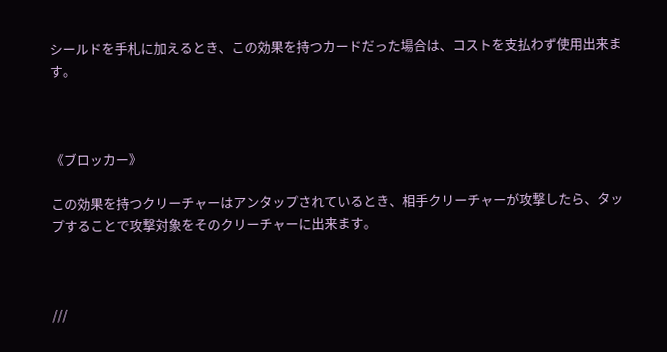シールドを手札に加えるとき、この効果を持つカードだった場合は、コストを支払わず使用出来ます。



《ブロッカー》

この効果を持つクリーチャーはアンタップされているとき、相手クリーチャーが攻撃したら、タップすることで攻撃対象をそのクリーチャーに出来ます。



///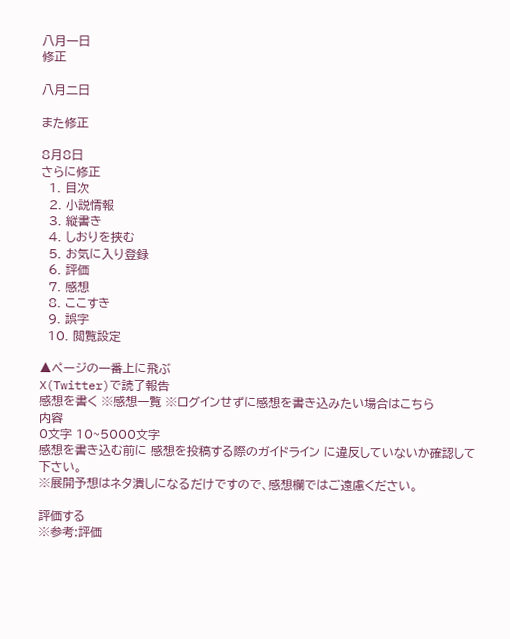八月一日
修正

八月二日

また修正

8月8日
さらに修正
  1. 目次
  2. 小説情報
  3. 縦書き
  4. しおりを挟む
  5. お気に入り登録
  6. 評価
  7. 感想
  8. ここすき
  9. 誤字
  10. 閲覧設定

▲ページの一番上に飛ぶ
X(Twitter)で読了報告
感想を書く ※感想一覧 ※ログインせずに感想を書き込みたい場合はこちら
内容
0文字 10~5000文字
感想を書き込む前に 感想を投稿する際のガイドライン に違反していないか確認して下さい。
※展開予想はネタ潰しになるだけですので、感想欄ではご遠慮ください。

評価する
※参考:評価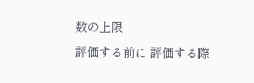数の上限
評価する前に 評価する際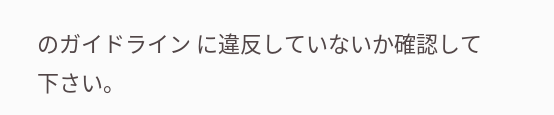のガイドライン に違反していないか確認して下さい。